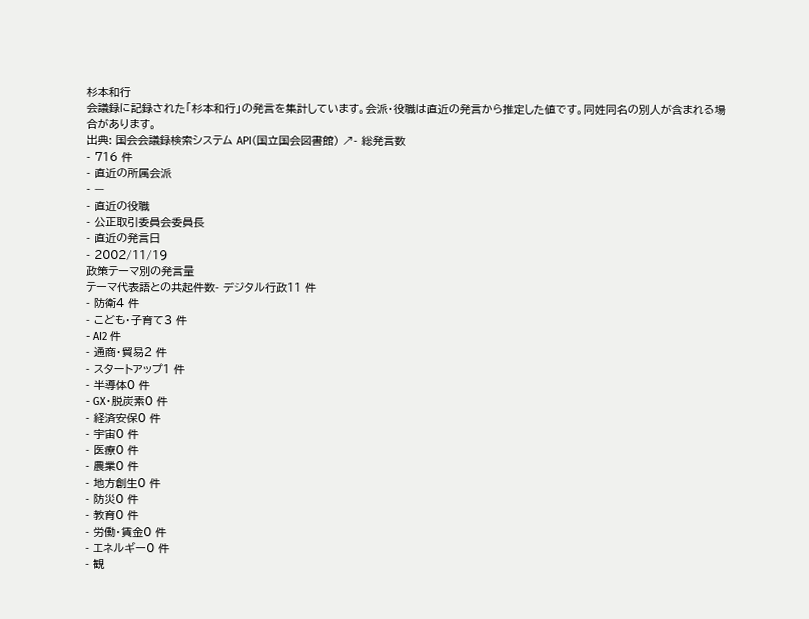杉本和行
会議録に記録された「杉本和行」の発言を集計しています。会派・役職は直近の発言から推定した値です。同姓同名の別人が含まれる場合があります。
出典: 国会会議録検索システム API(国立国会図書館) ↗- 総発言数
- 716 件
- 直近の所属会派
- —
- 直近の役職
- 公正取引委員会委員長
- 直近の発言日
- 2002/11/19
政策テーマ別の発言量
テーマ代表語との共起件数- デジタル行政11 件
- 防衛4 件
- こども・子育て3 件
- AI2 件
- 通商・貿易2 件
- スタートアップ1 件
- 半導体0 件
- GX・脱炭素0 件
- 経済安保0 件
- 宇宙0 件
- 医療0 件
- 農業0 件
- 地方創生0 件
- 防災0 件
- 教育0 件
- 労働・賃金0 件
- エネルギー0 件
- 観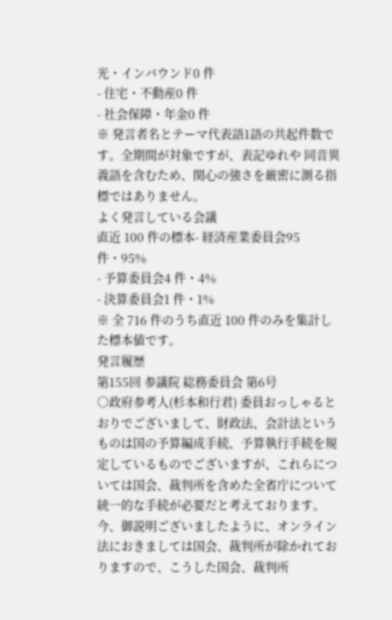光・インバウンド0 件
- 住宅・不動産0 件
- 社会保障・年金0 件
※ 発言者名とテーマ代表語1語の共起件数です。全期間が対象ですが、表記ゆれや 同音異義語を含むため、関心の強さを厳密に測る指標ではありません。
よく発言している会議
直近 100 件の標本- 経済産業委員会95 件・95%
- 予算委員会4 件・4%
- 決算委員会1 件・1%
※ 全 716 件のうち直近 100 件のみを集計した標本値です。
発言履歴
第155回 参議院 総務委員会 第6号
○政府参考人(杉本和行君) 委員おっしゃるとおりでございまして、財政法、会計法というものは国の予算編成手続、予算執行手続を規定しているものでございますが、これらについては国会、裁判所を含めた全省庁について統一的な手続が必要だと考えております。 今、御説明ございましたように、オンライン法におきましては国会、裁判所が除かれておりますので、こうした国会、裁判所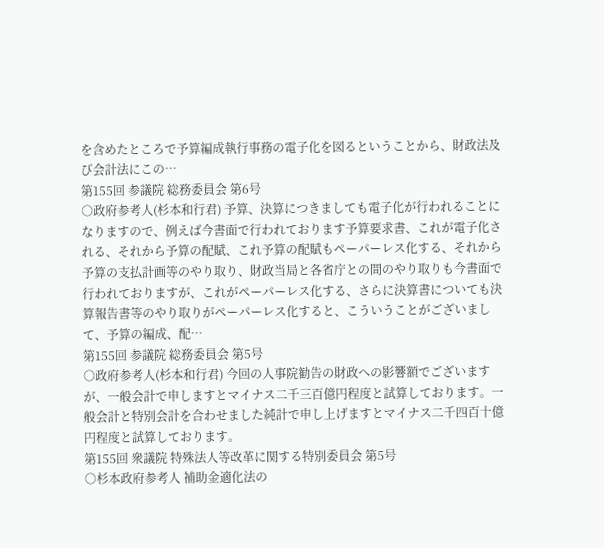を含めたところで予算編成執行事務の電子化を図るということから、財政法及び会計法にこの…
第155回 参議院 総務委員会 第6号
○政府参考人(杉本和行君) 予算、決算につきましても電子化が行われることになりますので、例えば今書面で行われております予算要求書、これが電子化される、それから予算の配賦、これ予算の配賦もペーパーレス化する、それから予算の支払計画等のやり取り、財政当局と各省庁との間のやり取りも今書面で行われておりますが、これがペーパーレス化する、さらに決算書についても決算報告書等のやり取りがペーパーレス化すると、こういうことがございまして、予算の編成、配…
第155回 参議院 総務委員会 第5号
○政府参考人(杉本和行君) 今回の人事院勧告の財政への影響額でございますが、一般会計で申しますとマイナス二千三百億円程度と試算しております。一般会計と特別会計を合わせました純計で申し上げますとマイナス二千四百十億円程度と試算しております。
第155回 衆議院 特殊法人等改革に関する特別委員会 第5号
○杉本政府参考人 補助金適化法の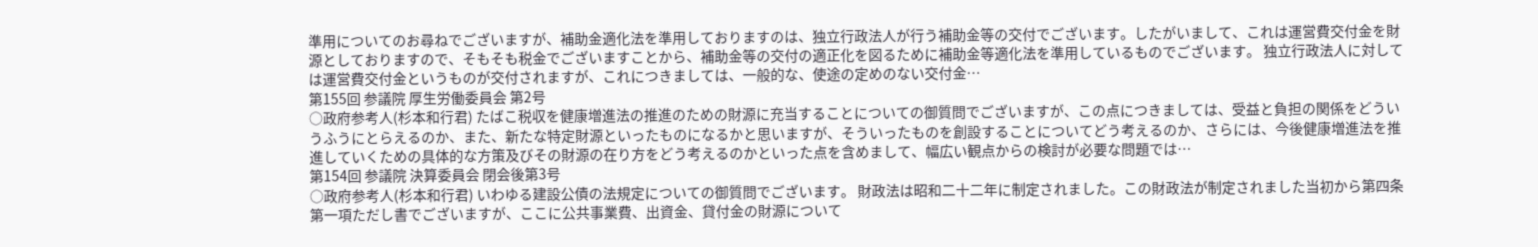準用についてのお尋ねでございますが、補助金適化法を準用しておりますのは、独立行政法人が行う補助金等の交付でございます。したがいまして、これは運営費交付金を財源としておりますので、そもそも税金でございますことから、補助金等の交付の適正化を図るために補助金等適化法を準用しているものでございます。 独立行政法人に対しては運営費交付金というものが交付されますが、これにつきましては、一般的な、使途の定めのない交付金…
第155回 参議院 厚生労働委員会 第2号
○政府参考人(杉本和行君) たばこ税収を健康増進法の推進のための財源に充当することについての御質問でございますが、この点につきましては、受益と負担の関係をどういうふうにとらえるのか、また、新たな特定財源といったものになるかと思いますが、そういったものを創設することについてどう考えるのか、さらには、今後健康増進法を推進していくための具体的な方策及びその財源の在り方をどう考えるのかといった点を含めまして、幅広い観点からの検討が必要な問題では…
第154回 参議院 決算委員会 閉会後第3号
○政府参考人(杉本和行君) いわゆる建設公債の法規定についての御質問でございます。 財政法は昭和二十二年に制定されました。この財政法が制定されました当初から第四条第一項ただし書でございますが、ここに公共事業費、出資金、貸付金の財源について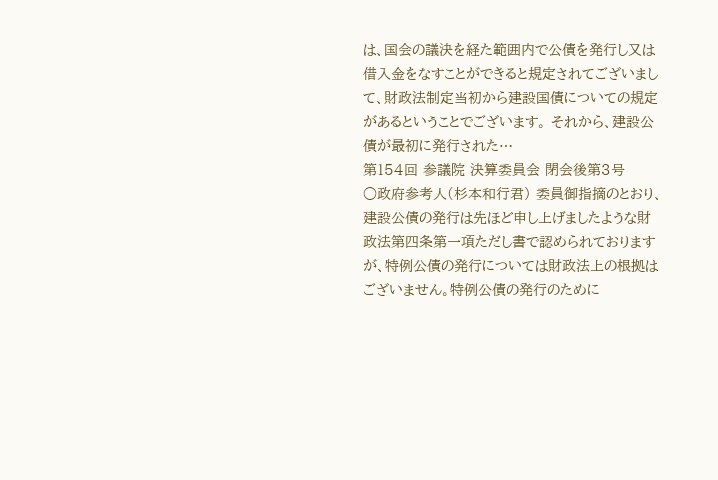は、国会の議決を経た範囲内で公債を発行し又は借入金をなすことができると規定されてございまして、財政法制定当初から建設国債についての規定があるということでございます。 それから、建設公債が最初に発行された…
第154回 参議院 決算委員会 閉会後第3号
○政府参考人(杉本和行君) 委員御指摘のとおり、建設公債の発行は先ほど申し上げましたような財政法第四条第一項ただし書で認められておりますが、特例公債の発行については財政法上の根拠はございません。特例公債の発行のために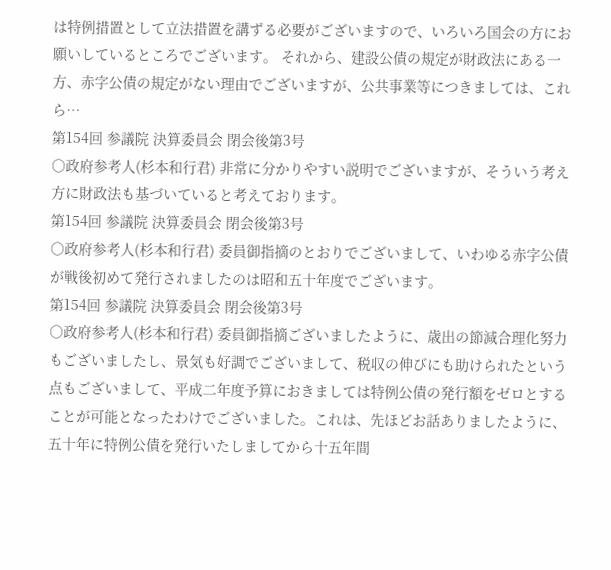は特例措置として立法措置を講ずる必要がございますので、いろいろ国会の方にお願いしているところでございます。 それから、建設公債の規定が財政法にある一方、赤字公債の規定がない理由でございますが、公共事業等につきましては、これら…
第154回 参議院 決算委員会 閉会後第3号
○政府参考人(杉本和行君) 非常に分かりやすい説明でございますが、そういう考え方に財政法も基づいていると考えております。
第154回 参議院 決算委員会 閉会後第3号
○政府参考人(杉本和行君) 委員御指摘のとおりでございまして、いわゆる赤字公債が戦後初めて発行されましたのは昭和五十年度でございます。
第154回 参議院 決算委員会 閉会後第3号
○政府参考人(杉本和行君) 委員御指摘ございましたように、歳出の節減合理化努力もございましたし、景気も好調でございまして、税収の伸びにも助けられたという点もございまして、平成二年度予算におきましては特例公債の発行額をゼロとすることが可能となったわけでございました。これは、先ほどお話ありましたように、五十年に特例公債を発行いたしましてから十五年間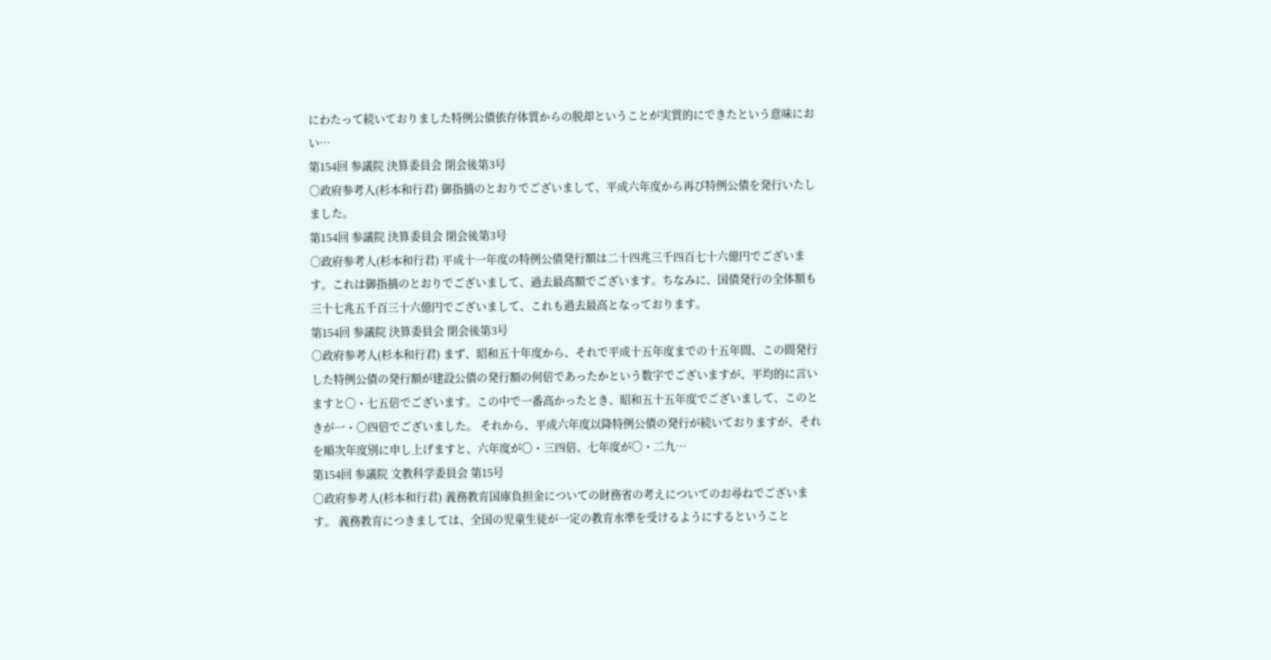にわたって続いておりました特例公債依存体質からの脱却ということが実質的にできたという意味におい…
第154回 参議院 決算委員会 閉会後第3号
○政府参考人(杉本和行君) 御指摘のとおりでございまして、平成六年度から再び特例公債を発行いたしました。
第154回 参議院 決算委員会 閉会後第3号
○政府参考人(杉本和行君) 平成十一年度の特例公債発行額は二十四兆三千四百七十六億円でございます。これは御指摘のとおりでございまして、過去最高額でございます。ちなみに、国債発行の全体額も三十七兆五千百三十六億円でございまして、これも過去最高となっております。
第154回 参議院 決算委員会 閉会後第3号
○政府参考人(杉本和行君) まず、昭和五十年度から、それで平成十五年度までの十五年間、この間発行した特例公債の発行額が建設公債の発行額の何倍であったかという数字でございますが、平均的に言いますと〇・七五倍でございます。この中で一番高かったとき、昭和五十五年度でございまして、このときが一・〇四倍でございました。 それから、平成六年度以降特例公債の発行が続いておりますが、それを順次年度別に申し上げますと、六年度が〇・三四倍、七年度が〇・二九…
第154回 参議院 文教科学委員会 第15号
○政府参考人(杉本和行君) 義務教育国庫負担金についての財務省の考えについてのお尋ねでございます。 義務教育につきましては、全国の児童生徒が一定の教育水準を受けるようにするということ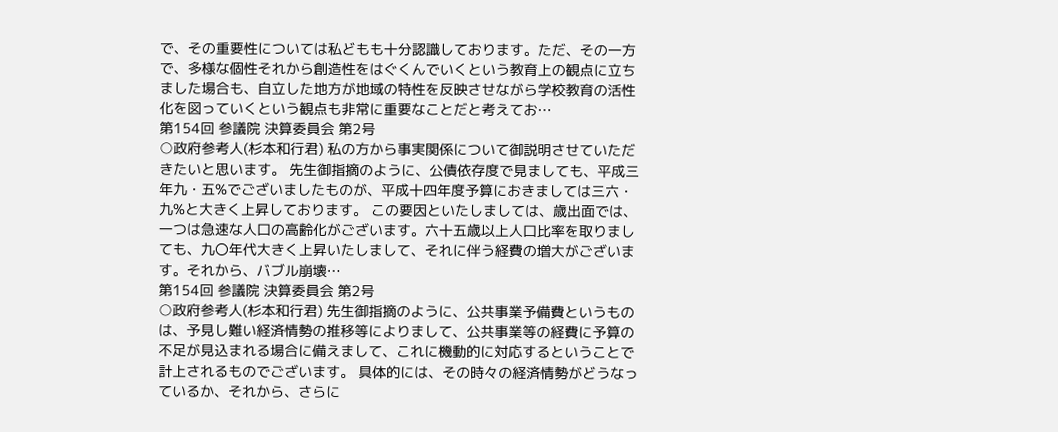で、その重要性については私どもも十分認識しております。ただ、その一方で、多様な個性それから創造性をはぐくんでいくという教育上の観点に立ちました場合も、自立した地方が地域の特性を反映させながら学校教育の活性化を図っていくという観点も非常に重要なことだと考えてお…
第154回 参議院 決算委員会 第2号
○政府参考人(杉本和行君) 私の方から事実関係について御説明させていただきたいと思います。 先生御指摘のように、公債依存度で見ましても、平成三年九・五%でございましたものが、平成十四年度予算におきましては三六・九%と大きく上昇しております。 この要因といたしましては、歳出面では、一つは急速な人口の高齢化がございます。六十五歳以上人口比率を取りましても、九〇年代大きく上昇いたしまして、それに伴う経費の増大がございます。それから、バブル崩壊…
第154回 参議院 決算委員会 第2号
○政府参考人(杉本和行君) 先生御指摘のように、公共事業予備費というものは、予見し難い経済情勢の推移等によりまして、公共事業等の経費に予算の不足が見込まれる場合に備えまして、これに機動的に対応するということで計上されるものでございます。 具体的には、その時々の経済情勢がどうなっているか、それから、さらに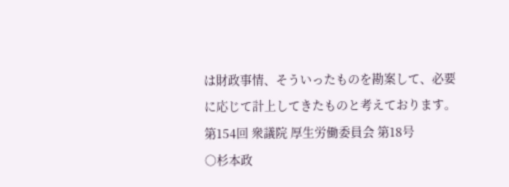は財政事情、そういったものを勘案して、必要に応じて計上してきたものと考えております。
第154回 衆議院 厚生労働委員会 第18号
○杉本政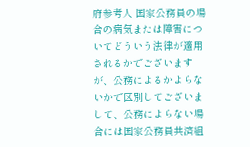府参考人 国家公務員の場合の病気または障害についてどういう法律が適用されるかでございますが、公務によるかよらないかで区別してございまして、公務によらない場合には国家公務員共済組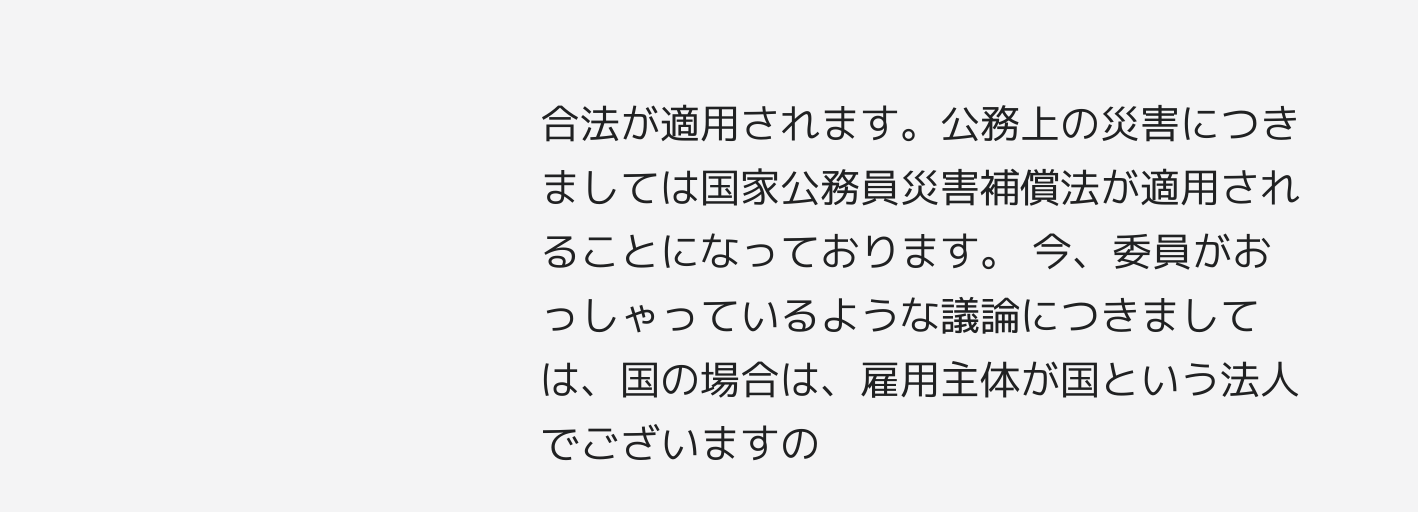合法が適用されます。公務上の災害につきましては国家公務員災害補償法が適用されることになっております。 今、委員がおっしゃっているような議論につきましては、国の場合は、雇用主体が国という法人でございますの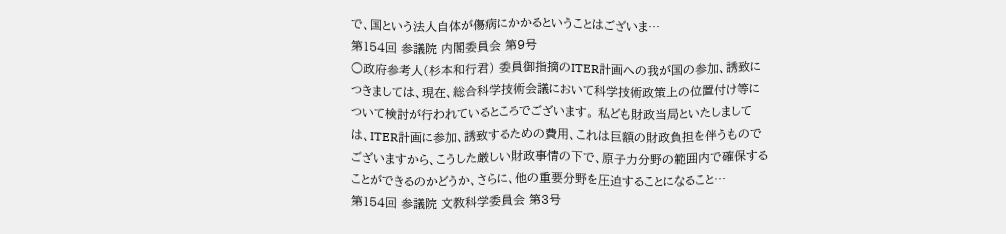で、国という法人自体が傷病にかかるということはございま…
第154回 参議院 内閣委員会 第9号
○政府参考人(杉本和行君) 委員御指摘のITER計画への我が国の参加、誘致につきましては、現在、総合科学技術会議において科学技術政策上の位置付け等について検討が行われているところでございます。 私ども財政当局といたしましては、ITER計画に参加、誘致するための費用、これは巨額の財政負担を伴うものでございますから、こうした厳しい財政事情の下で、原子力分野の範囲内で確保することができるのかどうか、さらに、他の重要分野を圧迫することになること…
第154回 参議院 文教科学委員会 第3号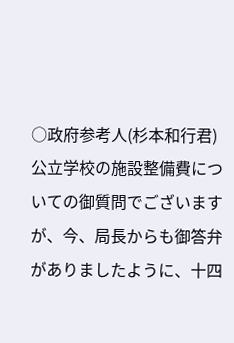○政府参考人(杉本和行君) 公立学校の施設整備費についての御質問でございますが、今、局長からも御答弁がありましたように、十四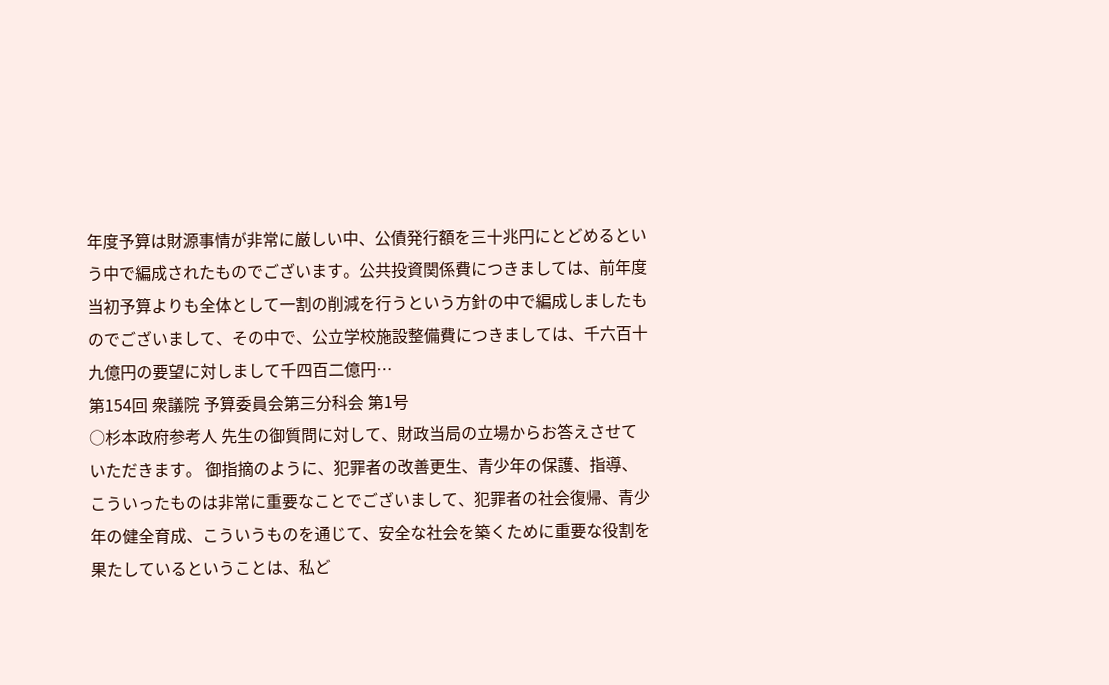年度予算は財源事情が非常に厳しい中、公債発行額を三十兆円にとどめるという中で編成されたものでございます。公共投資関係費につきましては、前年度当初予算よりも全体として一割の削減を行うという方針の中で編成しましたものでございまして、その中で、公立学校施設整備費につきましては、千六百十九億円の要望に対しまして千四百二億円…
第154回 衆議院 予算委員会第三分科会 第1号
○杉本政府参考人 先生の御質問に対して、財政当局の立場からお答えさせていただきます。 御指摘のように、犯罪者の改善更生、青少年の保護、指導、こういったものは非常に重要なことでございまして、犯罪者の社会復帰、青少年の健全育成、こういうものを通じて、安全な社会を築くために重要な役割を果たしているということは、私ど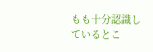もも十分認識しているとこ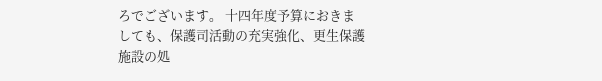ろでございます。 十四年度予算におきましても、保護司活動の充実強化、更生保護施設の処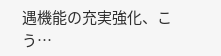遇機能の充実強化、こう…